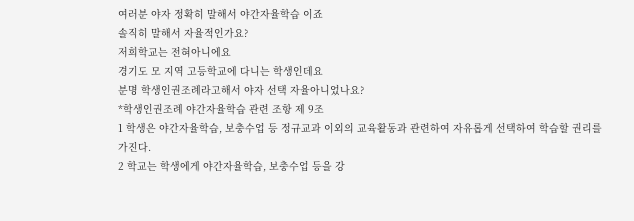여러분 야자 정확히 말해서 야간자율학습 이죠
솔직히 말해서 자율적인가요?
저희학교는 전혀아니에요
경기도 모 지역 고등학교에 다니는 학생인데요
분명 학생인권조례라고해서 야자 선택 자율아니었나요?
*학생인권조례 야간자율학습 관련 조항 제 9조
1 학생은 야간자율학습, 보충수업 등 정규교과 이외의 교육활동과 관련하여 자유롭게 선택하여 학습할 권리를 가진다.
2 학교는 학생에게 야간자율학습, 보충수업 등을 강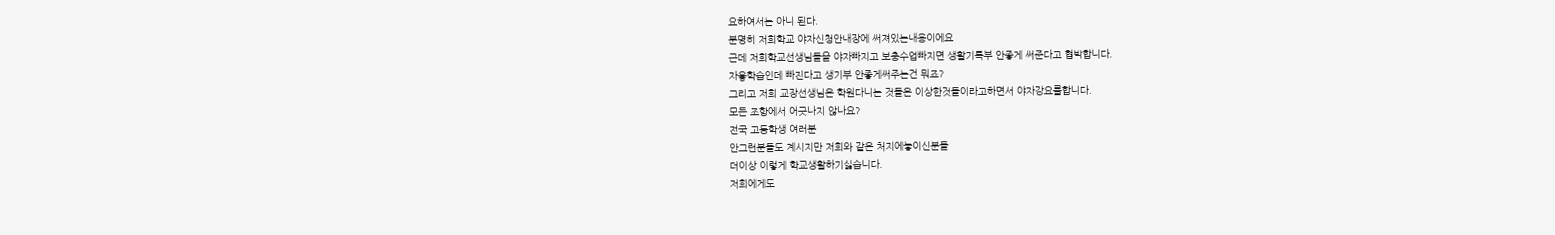요하여서는 아니 된다.
분명히 저희학교 야자신청안내장에 써져있는내용이에요
근데 저희학교선생님들을 야자빠지고 보충수업빠지면 생활기록부 안좋게 써준다고 협박합니다.
자윻학습인데 빠진다고 생기부 안좋게써주는건 뭐죠?
그리고 저희 교장선생님은 학원다니는 것들은 이상한것들이라고하면서 야자강요를합니다.
모든 조항에서 어긋나지 않나요?
전국 고등학생 여러분
안그런분들도 계시지만 저희와 같은 처지에놓이신분들
더이상 이렇게 학교생활하기싫습니다.
저희에게도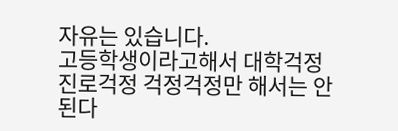자유는 있습니다.
고등학생이라고해서 대학걱정 진로걱정 걱정걱정만 해서는 안된다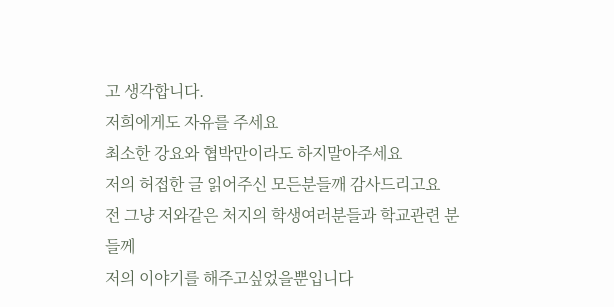고 생각합니다.
저희에게도 자유를 주세요
최소한 강요와 협박만이라도 하지말아주세요
저의 허접한 글 읽어주신 모든분들깨 감사드리고요
전 그냥 저와같은 처지의 학생여러분들과 학교관련 분들께
저의 이야기를 해주고싶었을뿐입니다